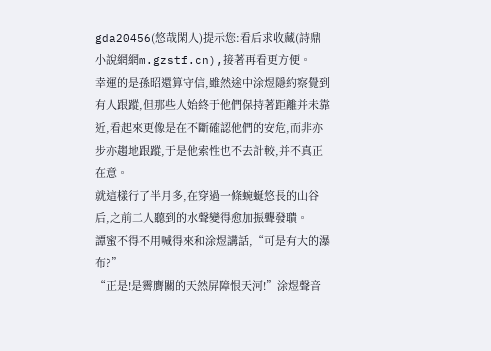gda20456(悠哉閑人)提示您:看后求收藏(詩鼎小說網網m.gzstf.cn),接著再看更方便。
幸運的是孫昭還算守信,雖然途中涂煜隱約察覺到有人跟蹤,但那些人始終于他們保持著距離并未靠近,看起來更像是在不斷確認他們的安危,而非亦步亦趨地跟蹤,于是他索性也不去計較,并不真正在意。
就這樣行了半月多,在穿過一條蜿蜒悠長的山谷后,之前二人聽到的水聲變得愈加振聾發聵。
譚蜜不得不用喊得來和涂煜講話,“可是有大的瀑布?”
“正是!是霽膺關的天然屏障恨天河!”涂煜聲音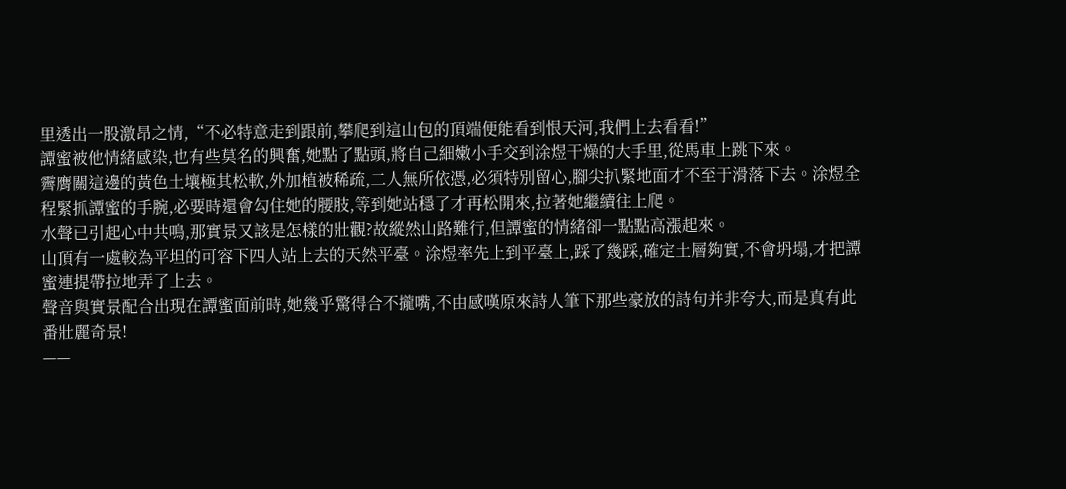里透出一股激昂之情,“不必特意走到跟前,攀爬到這山包的頂端便能看到恨天河,我們上去看看!”
譚蜜被他情緒感染,也有些莫名的興奮,她點了點頭,將自己細嫩小手交到涂煜干燥的大手里,從馬車上跳下來。
霽膺關這邊的黃色土壤極其松軟,外加植被稀疏,二人無所依憑,必須特別留心,腳尖扒緊地面才不至于滑落下去。涂煜全程緊抓譚蜜的手腕,必要時還會勾住她的腰肢,等到她站穩了才再松開來,拉著她繼續往上爬。
水聲已引起心中共鳴,那實景又該是怎樣的壯觀?故縱然山路難行,但譚蜜的情緒卻一點點高漲起來。
山頂有一處較為平坦的可容下四人站上去的天然平臺。涂煜率先上到平臺上,踩了幾踩,確定土層夠實,不會坍塌,才把譚蜜連提帶拉地弄了上去。
聲音與實景配合出現在譚蜜面前時,她幾乎驚得合不攏嘴,不由感嘆原來詩人筆下那些豪放的詩句并非夸大,而是真有此番壯麗奇景!
——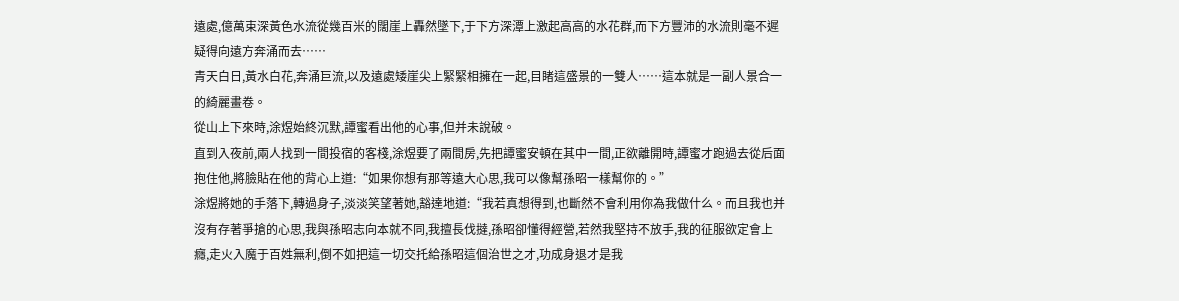遠處,億萬束深黃色水流從幾百米的闊崖上轟然墜下,于下方深潭上激起高高的水花群,而下方豐沛的水流則毫不遲疑得向遠方奔涌而去……
青天白日,黃水白花,奔涌巨流,以及遠處矮崖尖上緊緊相擁在一起,目睹這盛景的一雙人……這本就是一副人景合一的綺麗畫卷。
從山上下來時,涂煜始終沉默,譚蜜看出他的心事,但并未說破。
直到入夜前,兩人找到一間投宿的客棧,涂煜要了兩間房,先把譚蜜安頓在其中一間,正欲離開時,譚蜜才跑過去從后面抱住他,將臉貼在他的背心上道:“如果你想有那等遠大心思,我可以像幫孫昭一樣幫你的。”
涂煜將她的手落下,轉過身子,淡淡笑望著她,豁達地道:“我若真想得到,也斷然不會利用你為我做什么。而且我也并沒有存著爭搶的心思,我與孫昭志向本就不同,我擅長伐撻,孫昭卻懂得經營,若然我堅持不放手,我的征服欲定會上癮,走火入魔于百姓無利,倒不如把這一切交托給孫昭這個治世之才,功成身退才是我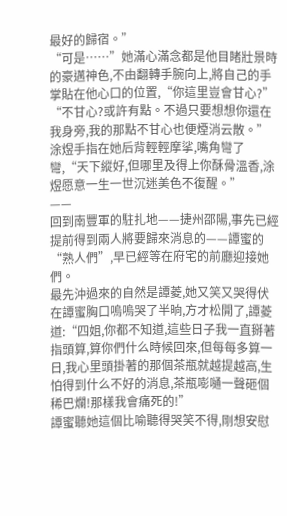最好的歸宿。”
“可是……”她滿心滿念都是他目睹壯景時的豪邁神色,不由翻轉手腕向上,將自己的手掌貼在他心口的位置,“你這里豈會甘心?”
“不甘心?或許有點。不過只要想想你還在我身旁,我的那點不甘心也便煙消云散。”涂煜手指在她后背輕輕摩挲,嘴角彎了彎,“天下縱好,但哪里及得上你酥骨溫香,涂煜愿意一生一世沉迷美色不復醒。”
——
回到南豐軍的駐扎地——捷州邵陽,事先已經提前得到兩人將要歸來消息的——譚蜜的“熟人們”,早已經等在府宅的前廳迎接她們。
最先沖過來的自然是譚菱,她又笑又哭得伏在譚蜜胸口嗚嗚哭了半晌,方才松開了,譚菱道:“四姐,你都不知道,這些日子我一直掰著指頭算,算你們什么時候回來,但每每多算一日,我心里頭掛著的那個茶瓶就越提越高,生怕得到什么不好的消息,茶瓶嘭嗵一聲砸個稀巴爛!那樣我會痛死的!”
譚蜜聽她這個比喻聽得哭笑不得,剛想安慰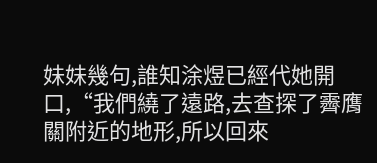妹妹幾句,誰知涂煜已經代她開口,“我們繞了遠路,去查探了霽膺關附近的地形,所以回來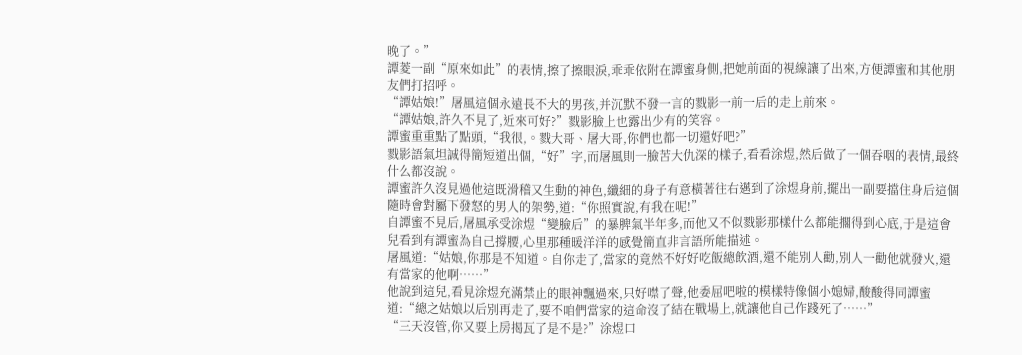晚了。”
譚菱一副“原來如此”的表情,擦了擦眼淚,乖乖依附在譚蜜身側,把她前面的視線讓了出來,方便譚蜜和其他朋友們打招呼。
“譚姑娘!”屠風這個永遠長不大的男孩,并沉默不發一言的戮影一前一后的走上前來。
“譚姑娘,許久不見了,近來可好?”戮影臉上也露出少有的笑容。
譚蜜重重點了點頭,“我很,。戮大哥、屠大哥,你們也都一切還好吧?”
戮影語氣坦誠得簡短道出個,“好”字,而屠風則一臉苦大仇深的樣子,看看涂煜,然后做了一個吞咽的表情,最終什么都沒說。
譚蜜許久沒見過他這既滑稽又生動的神色,纖細的身子有意橫著往右邁到了涂煜身前,擺出一副要擋住身后這個隨時會對屬下發怒的男人的架勢,道:“你照實說,有我在呢!”
自譚蜜不見后,屠風承受涂煜“變臉后”的暴脾氣半年多,而他又不似戮影那樣什么都能擱得到心底,于是這會兒看到有譚蜜為自己撐腰,心里那種暖洋洋的感覺簡直非言語所能描述。
屠風道:“姑娘,你那是不知道。自你走了,當家的竟然不好好吃飯總飲酒,還不能別人勸,別人一勸他就發火,還有當家的他啊……”
他說到這兒,看見涂煜充滿禁止的眼神飄過來,只好噤了聲,他委屈吧啦的模樣特像個小媳婦,酸酸得同譚蜜道:“總之姑娘以后別再走了,要不咱們當家的這命沒了結在戰場上,就讓他自己作踐死了……”
“三天沒管,你又要上房揭瓦了是不是?”涂煜口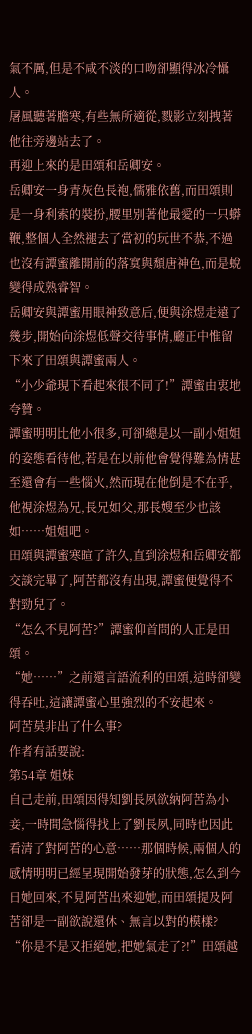氣不厲,但是不咸不淡的口吻卻顯得冰冷懾人。
屠風聽著膽寒,有些無所適從,戮影立刻拽著他往旁邊站去了。
再迎上來的是田頌和岳卿安。
岳卿安一身青灰色長袍,儒雅依舊,而田頌則是一身利索的裝扮,腰里別著他最愛的一只蟒鞭,整個人全然褪去了當初的玩世不恭,不過也沒有譚蜜離開前的落寞與頹唐神色,而是蛻變得成熟睿智。
岳卿安與譚蜜用眼神致意后,便與涂煜走遠了幾步,開始向涂煜低聲交待事情,廳正中惟留下來了田頌與譚蜜兩人。
“小少爺現下看起來很不同了!”譚蜜由衷地夸贊。
譚蜜明明比他小很多,可卻總是以一副小姐姐的姿態看待他,若是在以前他會覺得難為情甚至還會有一些惱火,然而現在他倒是不在乎,他視涂煜為兄,長兄如父,那長嫂至少也該如……姐姐吧。
田頌與譚蜜寒暄了許久,直到涂煜和岳卿安都交談完畢了,阿苦都沒有出現,譚蜜便覺得不對勁兒了。
“怎么不見阿苦?”譚蜜仰首問的人正是田頌。
“她……”之前還言語流利的田頌,這時卻變得吞吐,這讓譚蜜心里強烈的不安起來。
阿苦莫非出了什么事?
作者有話要說:
第54章 姐妹
自己走前,田頌因得知劉長夙欲納阿苦為小妾,一時間急惱得找上了劉長夙,同時也因此看清了對阿苦的心意……那個時候,兩個人的感情明明已經呈現開始發芽的狀態,怎么到今日她回來,不見阿苦出來迎她,而田頌提及阿苦卻是一副欲說還休、無言以對的模樣?
“你是不是又拒絕她,把她氣走了?!”田頌越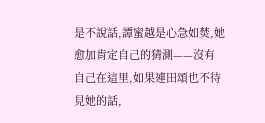是不說話,譚蜜越是心急如焚,她愈加肯定自己的猜測——沒有自己在這里,如果連田頌也不待見她的話,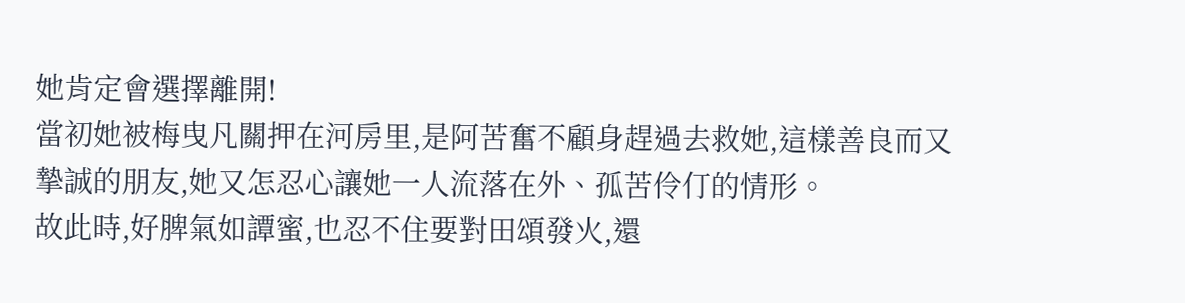她肯定會選擇離開!
當初她被梅曳凡關押在河房里,是阿苦奮不顧身趕過去救她,這樣善良而又摯誠的朋友,她又怎忍心讓她一人流落在外、孤苦伶仃的情形。
故此時,好脾氣如譚蜜,也忍不住要對田頌發火,還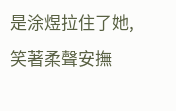是涂煜拉住了她,笑著柔聲安撫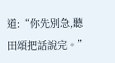道:“你先別急,聽田頌把話說完。”